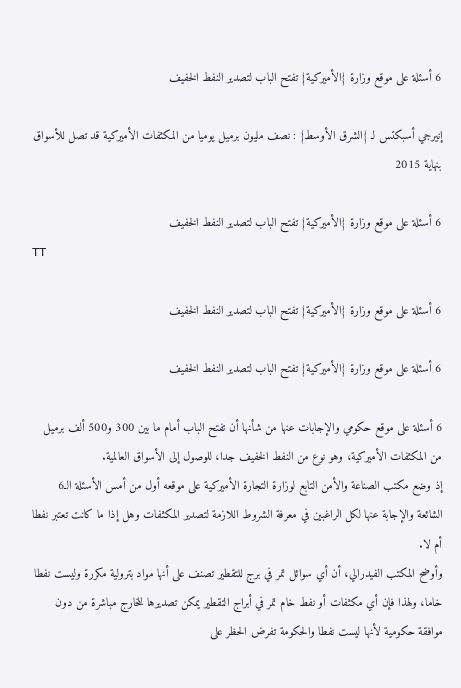6 أسئلة على موقع وزارة {الأميركية} تفتح الباب لتصدير النفط الخفيف

إنيرجي أسبكتس لـ {الشرق الأوسط} : نصف مليون برميل يوميا من المكثفات الأميركية قد تصل للأسواق بنهاية 2015

6 أسئلة على موقع وزارة {الأميركية} تفتح الباب لتصدير النفط الخفيف
TT

6 أسئلة على موقع وزارة {الأميركية} تفتح الباب لتصدير النفط الخفيف

6 أسئلة على موقع وزارة {الأميركية} تفتح الباب لتصدير النفط الخفيف

6 أسئلة على موقع حكومي والإجابات عنها من شأنها أن تفتح الباب أمام ما بين 300 و500 ألف برميل من المكثفات الأميركية، وهو نوع من النفط الخفيف جدا، للوصول إلى الأسواق العالمية.
إذ وضع مكتب الصناعة والأمن التابع لوزارة التجارة الأميركية على موقعه أول من أمس الأسئلة الـ6 الشائعة والإجابة عنها لكل الراغبين في معرفة الشروط اللازمة لتصدير المكثفات وهل إذا ما كانت تعتبر نفطا أم لا.
وأوضح المكتب الفيدرالي، أن أي سوائل تمر في برج للتقطير تصنف على أنها مواد بترولية مكررة وليست نفطا خاما، ولهذا فإن أي مكثفات أو نفط خام تمر في أبراج التقطير يمكن تصديرها للخارج مباشرة من دون موافقة حكومية لأنها ليست نفطا والحكومة تفرض الحظر على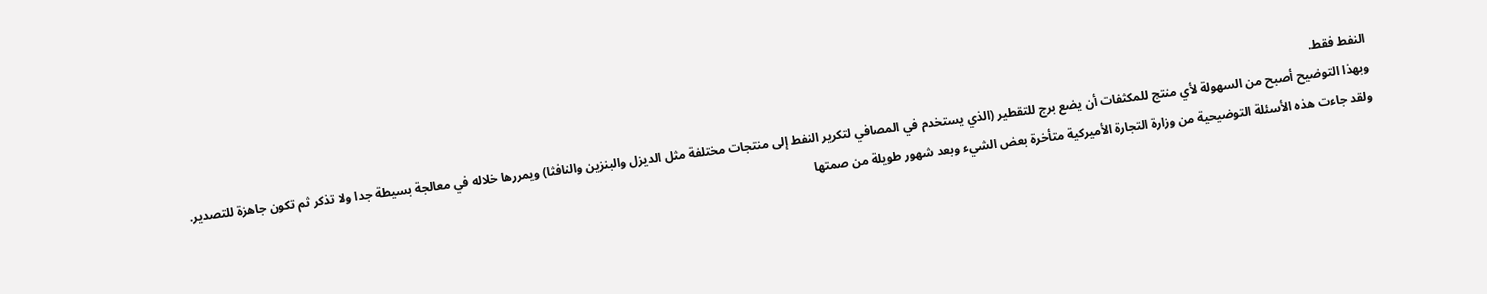النفط فقط.
وبهذا التوضيح أصبح من السهولة لأي منتج للمكثفات أن يضع برج للتقطير (الذي يستخدم في المصافي لتكرير النفط إلى منتجات مختلفة مثل الديزل والبنزين والنافثا) ويمررها خلاله في معالجة بسيطة جدا ولا تذكر ثم تكون جاهزة للتصدير.
ولقد جاءت هذه الأسئلة التوضيحية من وزارة التجارة الأميركية متأخرة بعض الشيء وبعد شهور طويلة من صمتها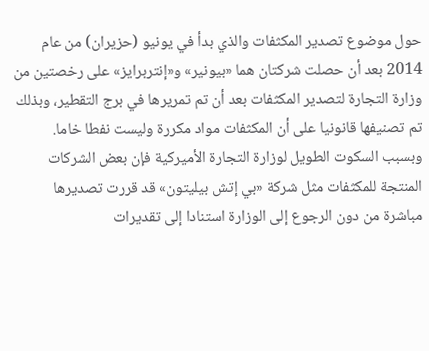حول موضوع تصدير المكثفات والذي بدأ في يونيو (حزيران) من عام 2014 بعد أن حصلت شركتان هما «بيونير» و«إنتربرايز» على رخصتين من وزارة التجارة لتصدير المكثفات بعد أن تم تمريرها في برج التقطير، وبذلك تم تصنيفها قانونيا على أن المكثفات مواد مكررة وليست نفطا خاما.
وبسبب السكوت الطويل لوزارة التجارة الأميركية فإن بعض الشركات المنتجة للمكثفات مثل شركة «بي إتش بيليتون» قد قررت تصديرها مباشرة من دون الرجوع إلى الوزارة استنادا إلى تقديرات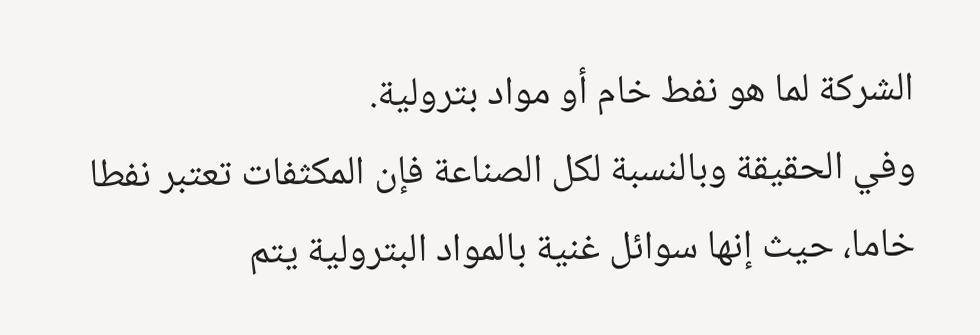الشركة لما هو نفط خام أو مواد بترولية.
وفي الحقيقة وبالنسبة لكل الصناعة فإن المكثفات تعتبر نفطا خاما، حيث إنها سوائل غنية بالمواد البترولية يتم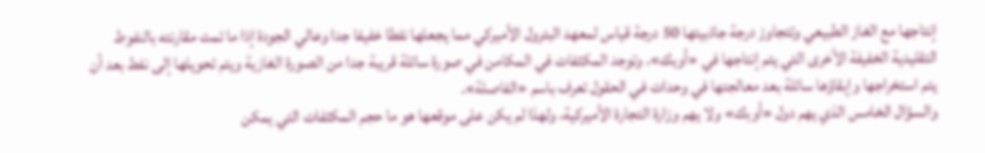إنتاجها مع الغاز الطبيعي وتتجاوز درجة جاذبيتها 50 درجة قياس لمعهد البترول الأميركي مما يجعلها نفطا خفيفا جدا وعالي الجودة إذا ما تمت مقارنته بالنفوط التقليدية الخفيفة الأخرى التي يتم إنتاجها في «أوبك». وتوجد المكثفات في المكامن في صورة سائلة قريبة جدا من الصورة الغازية ويتم تحويلها إلى نفط بعد أن يتم استخراجها وإبقاؤها سائلة بعد معالجتها في وحدات في الحقول تعرف باسم «الفاصلة».
والسؤال الخامس الذي يهم دول «أوبك» ولا يهم وزارة التجارة الأميركية، ولهذا لم يكن على موقعها هو ما حجم المكثفات التي يمكن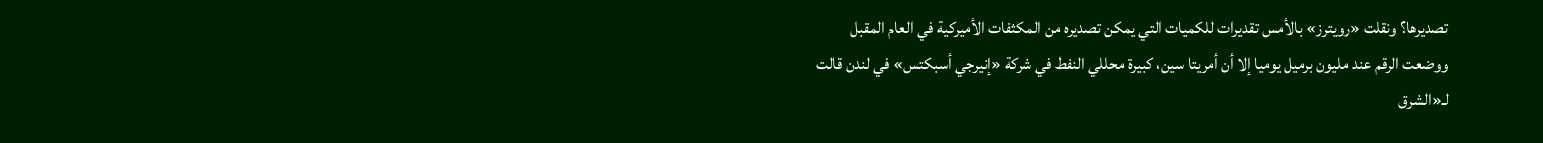تصديرها؟ ونقلت «رويترز» بالأمس تقديرات للكميات التي يمكن تصديره من المكثفات الأميركية في العام المقبل ووضعت الرقم عند مليون برميل يوميا إلا أن أمريتا سين، كبيرة محللي النفط في شركة «إنيرجي أسبكتس» في لندن قالت لـ«الشرق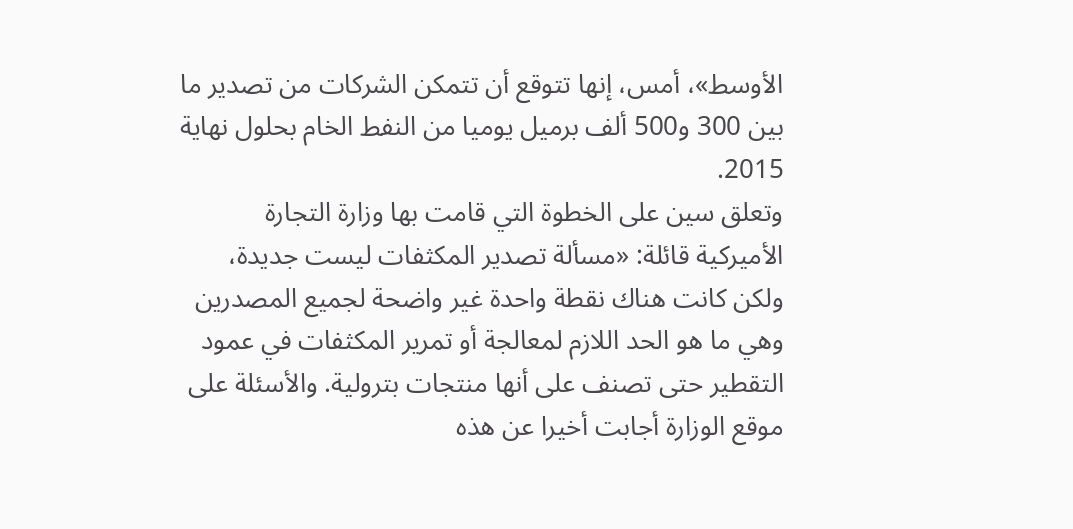الأوسط»، أمس، إنها تتوقع أن تتمكن الشركات من تصدير ما بين 300 و500 ألف برميل يوميا من النفط الخام بحلول نهاية 2015.
وتعلق سين على الخطوة التي قامت بها وزارة التجارة الأميركية قائلة: «مسألة تصدير المكثفات ليست جديدة، ولكن كانت هناك نقطة واحدة غير واضحة لجميع المصدرين وهي ما هو الحد اللازم لمعالجة أو تمرير المكثفات في عمود التقطير حتى تصنف على أنها منتجات بترولية. والأسئلة على موقع الوزارة أجابت أخيرا عن هذه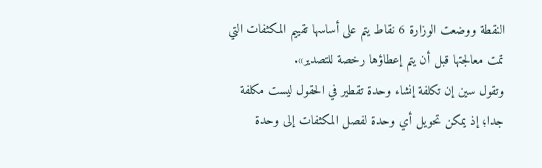النقطة ووضعت الوزارة 6 نقاط يتم على أساسها تقييم المكثفات التي تمت معالجتها قبل أن يتم إعطاؤها رخصة للتصدير».
وتقول سين إن تكلفة إنشاء وحدة تقطير في الحقول ليست مكلفة جدا؛ إذ يمكن تحويل أي وحدة لفصل المكثفات إلى وحدة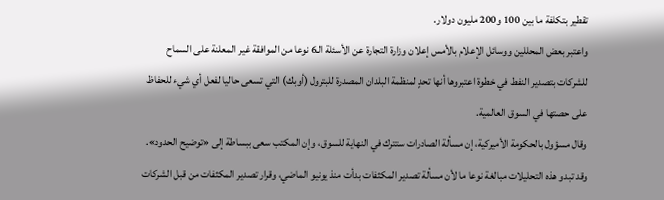تقطير بتكلفة ما بين 100 و200 مليون دولار.
واعتبر بعض المحللين ووسائل الإعلام بالأمس إعلان وزارة التجارة عن الأسئلة الـ6 نوعا من الموافقة غير المعلنة على السماح للشركات بتصدير النفط في خطوة اعتبروها أنها تحدٍ لمنظمة البلدان المصدرة للبترول (أوبك) التي تسعى حاليا لفعل أي شيء للحفاظ على حصتها في السوق العالمية.
وقال مسؤول بالحكومة الأميركية، إن مسألة الصادرات ستترك في النهاية للسوق، وإن المكتب سعى ببساطة إلى «توضيح الحدود».
وقد تبدو هذه التحليلات مبالغة نوعا ما لأن مسألة تصدير المكثفات بدأت منذ يونيو الماضي، وقرار تصدير المكثفات من قبل الشركات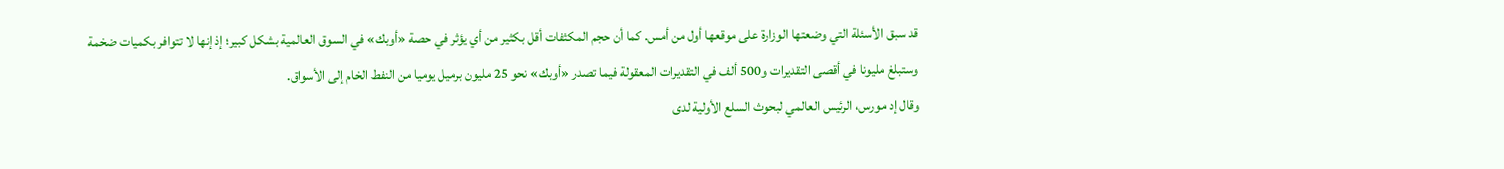قد سبق الأسئلة التي وضعتها الوزارة على موقعها أول من أمس. كما أن حجم المكثفات أقل بكثير من أي يؤثر في حصة «أوبك» في السوق العالمية بشكل كبير؛ إذ إنها لا تتوافر بكميات ضخمة وستبلغ مليونا في أقصى التقديرات و500 ألف في التقديرات المعقولة فيما تصدر «أوبك» نحو 25 مليون برميل يوميا من النفط الخام إلى الأسواق.
وقال إد مورس، الرئيس العالمي لبحوث السلع الأولية لدى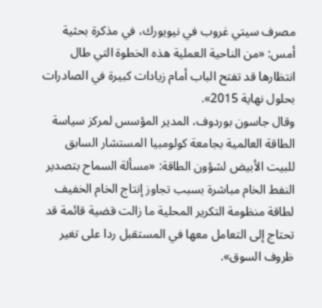مصرف سيتي غروب في نيويورك، في مذكرة بحثية أمس: «من الناحية العملية هذه الخطوة التي طال انتظارها قد تفتح الباب أمام زيادات كبيرة في الصادرات بحلول نهاية 2015».
وقال جاسون بوردوف، المدير المؤسس لمركز سياسة الطاقة العالمية بجامعة كولومبيا المستشار السابق للبيت الأبيض لشؤون الطاقة: «مسألة السماح بتصدير النفط الخام مباشرة بسبب تجاوز إنتاج الخام الخفيف لطاقة منظومة التكرير المحلية ما زالت قضية قائمة قد تحتاج إلى التعامل معها في المستقبل ردا على تغير ظروف السوق».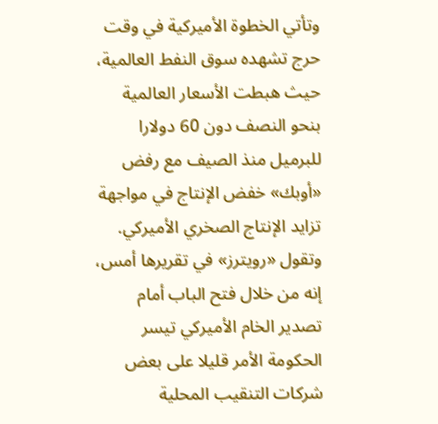وتأتي الخطوة الأميركية في وقت حرج تشهده سوق النفط العالمية، حيث هبطت الأسعار العالمية بنحو النصف دون 60 دولارا للبرميل منذ الصيف مع رفض «أوبك» خفض الإنتاج في مواجهة تزايد الإنتاج الصخري الأميركي.
وتقول «رويترز» في تقريرها أمس، إنه من خلال فتح الباب أمام تصدير الخام الأميركي تيسر الحكومة الأمر قليلا على بعض شركات التنقيب المحلية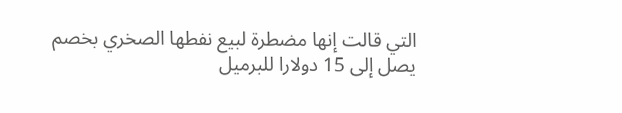التي قالت إنها مضطرة لبيع نفطها الصخري بخصم يصل إلى 15 دولارا للبرميل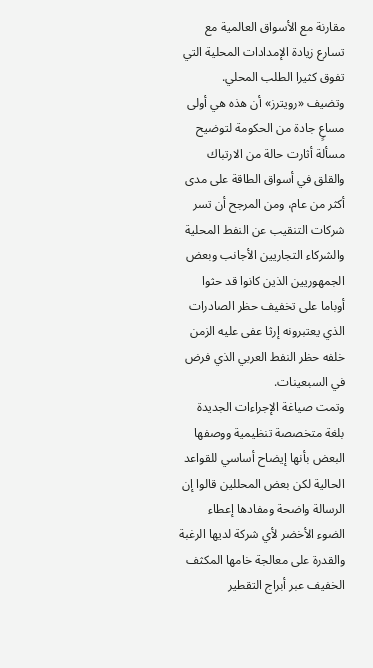مقارنة مع الأسواق العالمية مع تسارع زيادة الإمدادات المحلية التي تفوق كثيرا الطلب المحلي.
وتضيف «رويترز» أن هذه هي أولى مساعٍ جادة من الحكومة لتوضيح مسألة أثارت حالة من الارتباك والقلق في أسواق الطاقة على مدى أكثر من عام، ومن المرجح أن تسر شركات التنقيب عن النفط المحلية والشركاء التجاريين الأجانب وبعض الجمهوريين الذين كانوا قد حثوا أوباما على تخفيف حظر الصادرات الذي يعتبرونه إرثا عفى عليه الزمن خلفه حظر النفط العربي الذي فرض في السبعينات.
وتمت صياغة الإجراءات الجديدة بلغة متخصصة تنظيمية ووصفها البعض بأنها إيضاح أساسي للقواعد الحالية لكن بعض المحللين قالوا إن الرسالة واضحة ومفادها إعطاء الضوء الأخضر لأي شركة لديها الرغبة والقدرة على معالجة خامها المكثف الخفيف عبر أبراج التقطير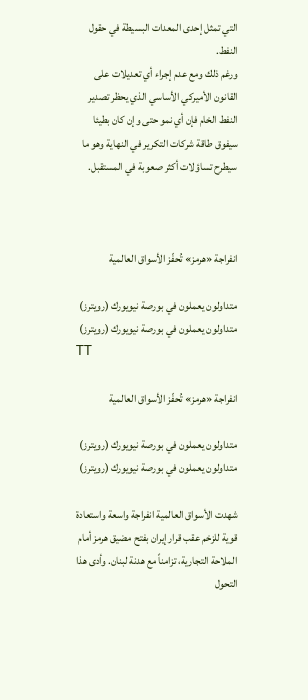التي تمثل إحدى المعدات البسيطة في حقول النفط.
ورغم ذلك ومع عدم إجراء أي تعديلات على القانون الأميركي الأساسي الذي يحظر تصدير النفط الخام فإن أي نمو حتى وإن كان بطيئا سيفوق طاقة شركات التكرير في النهاية وهو ما سيطرح تساؤلات أكثر صعوبة في المستقبل.



انفراجة «هرمز» تُحفّز الأسواق العالمية

متداولون يعملون في بورصة نيويورك (رويترز)
متداولون يعملون في بورصة نيويورك (رويترز)
TT

انفراجة «هرمز» تُحفّز الأسواق العالمية

متداولون يعملون في بورصة نيويورك (رويترز)
متداولون يعملون في بورصة نيويورك (رويترز)

شهدت الأسواق العالمية انفراجة واسعة واستعادة قوية للزخم عقب قرار إيران بفتح مضيق هرمز أمام الملاحة التجارية، تزامناً مع هدنة لبنان. وأدى هذا التحول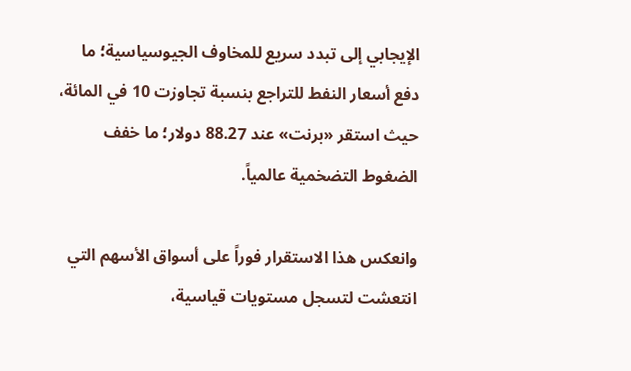الإيجابي إلى تبدد سريع للمخاوف الجيوسياسية؛ ما دفع أسعار النفط للتراجع بنسبة تجاوزت 10 في المائة، حيث استقر «برنت» عند 88.27 دولار؛ ما خفف الضغوط التضخمية عالمياً.

وانعكس هذا الاستقرار فوراً على أسواق الأسهم التي انتعشت لتسجل مستويات قياسية،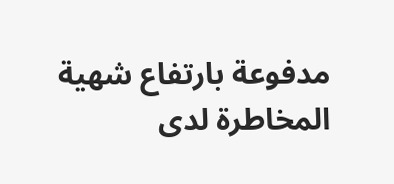مدفوعة بارتفاع شهية المخاطرة لدى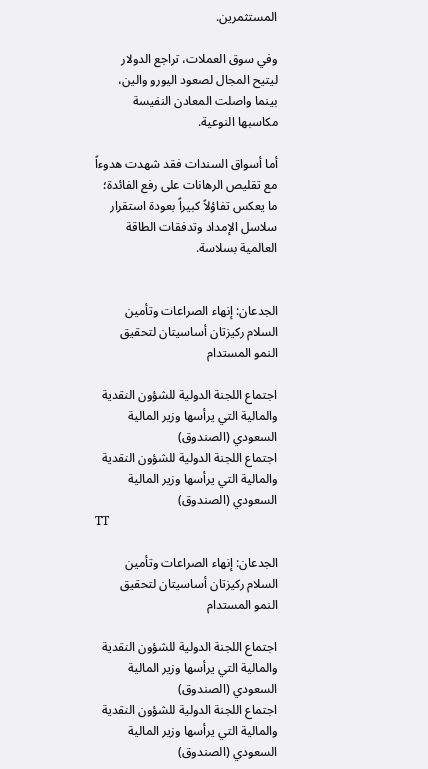المستثمرين.

وفي سوق العملات، تراجع الدولار ليتيح المجال لصعود اليورو والين، بينما واصلت المعادن النفيسة مكاسبها النوعية.

أما أسواق السندات فقد شهدت هدوءاً مع تقليص الرهانات على رفع الفائدة؛ ما يعكس تفاؤلاً كبيراً بعودة استقرار سلاسل الإمداد وتدفقات الطاقة العالمية بسلاسة.


الجدعان: إنهاء الصراعات وتأمين السلام ركيزتان أساسيتان لتحقيق النمو المستدام

اجتماع اللجنة الدولية للشؤون النقدية والمالية التي يرأسها وزير المالية السعودي (الصندوق)
اجتماع اللجنة الدولية للشؤون النقدية والمالية التي يرأسها وزير المالية السعودي (الصندوق)
TT

الجدعان: إنهاء الصراعات وتأمين السلام ركيزتان أساسيتان لتحقيق النمو المستدام

اجتماع اللجنة الدولية للشؤون النقدية والمالية التي يرأسها وزير المالية السعودي (الصندوق)
اجتماع اللجنة الدولية للشؤون النقدية والمالية التي يرأسها وزير المالية السعودي (الصندوق)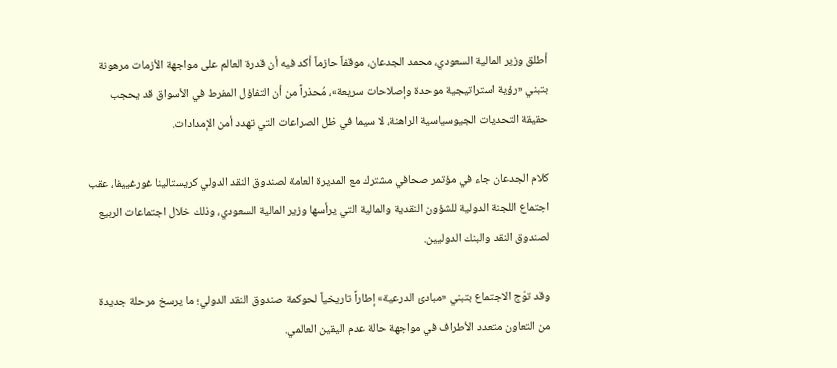أطلق وزير المالية السعودي، محمد الجدعان، موقفاً حازماً أكد فيه أن قدرة العالم على مواجهة الأزمات مرهونة بتبني «رؤية استراتيجية موحدة وإصلاحات سريعة»، مُحذراً من أن التفاؤل المفرط في الأسواق قد يحجب حقيقة التحديات الجيوسياسية الراهنة، لا سيما في ظل الصراعات التي تهدد أمن الإمدادات.

كلام الجدعان جاء في مؤتمر صحافي مشترك مع المديرة العامة لصندوق النقد الدولي كريستالينا غورغييفا، عقب اجتماع اللجنة الدولية للشؤون النقدية والمالية التي يرأسها وزير المالية السعودي، وذلك خلال اجتماعات الربيع لصندوق النقد والبنك الدوليين.

وقد توّج الاجتماع بتبني «مبادئ الدرعية» إطاراً تاريخياً لحوكمة صندوق النقد الدولي؛ ما يرسخ مرحلة جديدة من التعاون متعدد الأطراف في مواجهة حالة عدم اليقين العالمي.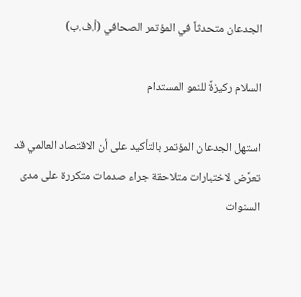الجدعان متحدثاً في المؤتمر الصحافي (أ.ف.ب)

السلام ركيزةً للنمو المستدام

استهل الجدعان المؤتمر بالتأكيد على أن الاقتصاد العالمي قد تعرَّض لاختبارات متلاحقة جراء صدمات متكررة على مدى السنوات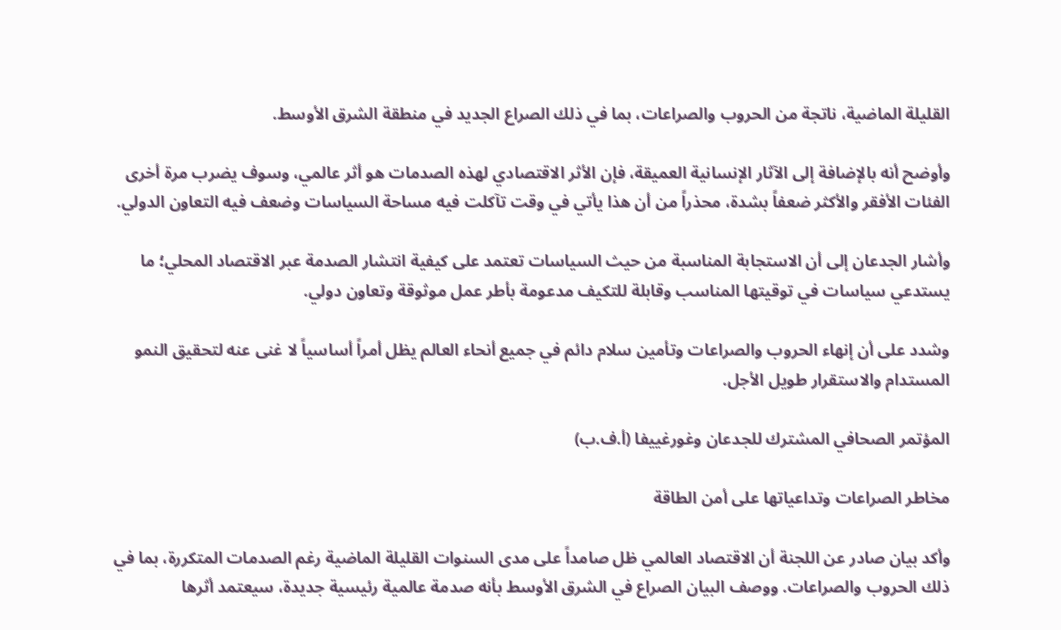القليلة الماضية، ناتجة من الحروب والصراعات، بما في ذلك الصراع الجديد في منطقة الشرق الأوسط.

وأوضح أنه بالإضافة إلى الآثار الإنسانية العميقة، فإن الأثر الاقتصادي لهذه الصدمات هو أثر عالمي، وسوف يضرب مرة أخرى الفئات الأفقر والأكثر ضعفاً بشدة، محذراً من أن هذا يأتي في وقت تآكلت فيه مساحة السياسات وضعف فيه التعاون الدولي.

وأشار الجدعان إلى أن الاستجابة المناسبة من حيث السياسات تعتمد على كيفية انتشار الصدمة عبر الاقتصاد المحلي؛ ما يستدعي سياسات في توقيتها المناسب وقابلة للتكيف مدعومة بأطر عمل موثوقة وتعاون دولي.

وشدد على أن إنهاء الحروب والصراعات وتأمين سلام دائم في جميع أنحاء العالم يظل أمراً أساسياً لا غنى عنه لتحقيق النمو المستدام والاستقرار طويل الأجل.

المؤتمر الصحافي المشترك للجدعان وغورغييفا (أ.ف.ب)

مخاطر الصراعات وتداعياتها على أمن الطاقة

وأكد بيان صادر عن اللجنة أن الاقتصاد العالمي ظل صامداً على مدى السنوات القليلة الماضية رغم الصدمات المتكررة، بما في ذلك الحروب والصراعات. ووصف البيان الصراع في الشرق الأوسط بأنه صدمة عالمية رئيسية جديدة، سيعتمد أثرها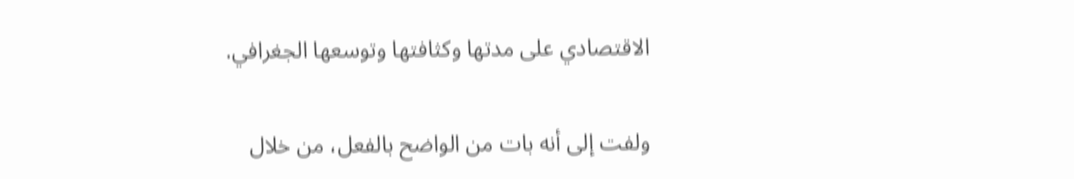الاقتصادي على مدتها وكثافتها وتوسعها الجغرافي.

ولفت إلى أنه بات من الواضح بالفعل، من خلال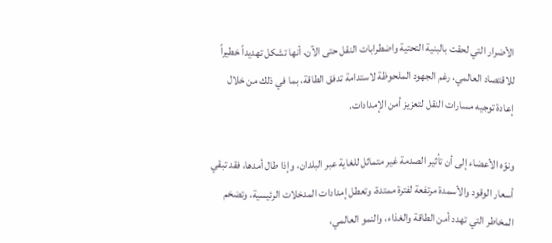الأضرار التي لحقت بالبنية التحتية واضطرابات النقل حتى الآن، أنها تشكل تهديداً خطيراً للاقتصاد العالمي، رغم الجهود الملحوظة لاستدامة تدفق الطاقة، بما في ذلك من خلال إعادة توجيه مسارات النقل لتعزيز أمن الإمدادات.

ونوّه الأعضاء إلى أن تأثير الصدمة غير متماثل للغاية عبر البلدان، وإذا طال أمدها، فقد تبقي أسعار الوقود والأسمدة مرتفعة لفترة ممتدة، وتعطل إمدادات المدخلات الرئيسية، وتضخم المخاطر التي تهدد أمن الطاقة والغذاء، والنمو العالمي،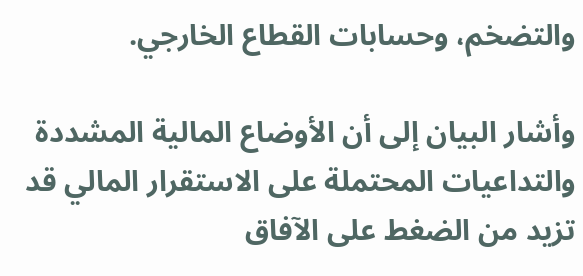والتضخم، وحسابات القطاع الخارجي.

وأشار البيان إلى أن الأوضاع المالية المشددة والتداعيات المحتملة على الاستقرار المالي قد تزيد من الضغط على الآفاق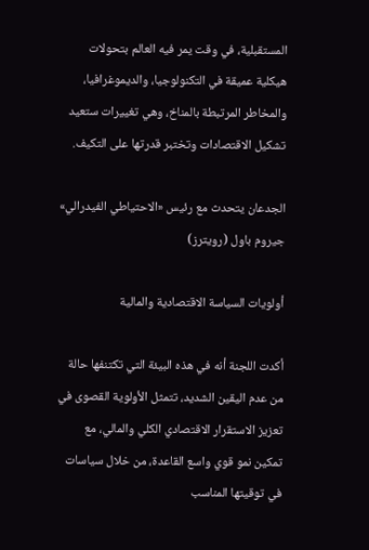المستقبلية، في وقت يمر فيه العالم بتحولات هيكلية عميقة في التكنولوجيا، والديموغرافيا، والمخاطر المرتبطة بالمناخ، وهي تغييرات ستعيد تشكيل الاقتصادات وتختبر قدرتها على التكيف.

الجدعان يتحدث مع رئيس «الاحتياطي الفيدرالي» جيروم باول (رويترز)

أولويات السياسة الاقتصادية والمالية

أكدت اللجنة أنه في هذه البيئة التي تكتنفها حالة من عدم اليقين الشديد، تتمثل الأولوية القصوى في تعزيز الاستقرار الاقتصادي الكلي والمالي، مع تمكين نمو قوي واسع القاعدة، من خلال سياسات في توقيتها المناسب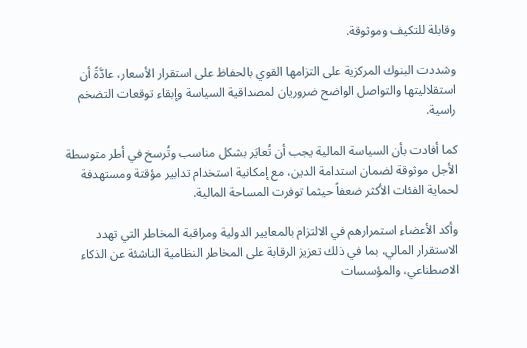وقابلة للتكيف وموثوقة.

وشددت البنوك المركزية على التزامها القوي بالحفاظ على استقرار الأسعار، عادَّةً أن استقلاليتها والتواصل الواضح ضروريان لمصداقية السياسة وإبقاء توقعات التضخم راسية.

كما أفادت بأن السياسة المالية يجب أن تُعايَر بشكل مناسب وتُرسخ في أطر متوسطة الأجل موثوقة لضمان استدامة الدين، مع إمكانية استخدام تدابير مؤقتة ومستهدفة لحماية الفئات الأكثر ضعفاً حيثما توفرت المساحة المالية.

وأكد الأعضاء استمرارهم في الالتزام بالمعايير الدولية ومراقبة المخاطر التي تهدد الاستقرار المالي، بما في ذلك تعزيز الرقابة على المخاطر النظامية الناشئة عن الذكاء الاصطناعي، والمؤسسات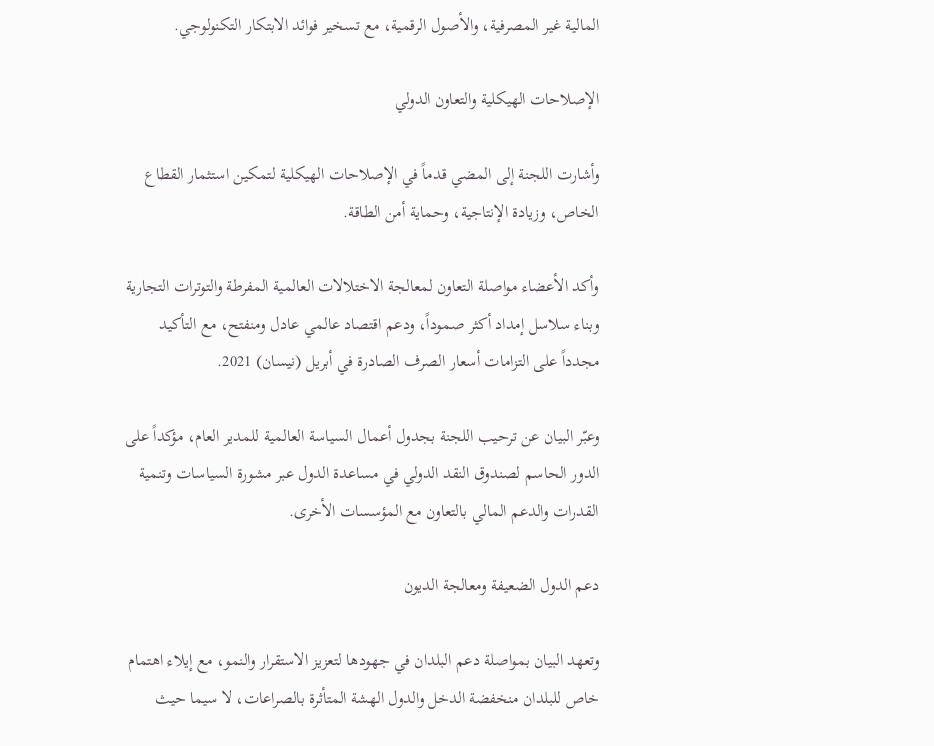المالية غير المصرفية، والأصول الرقمية، مع تسخير فوائد الابتكار التكنولوجي.

الإصلاحات الهيكلية والتعاون الدولي

وأشارت اللجنة إلى المضي قدماً في الإصلاحات الهيكلية لتمكين استثمار القطاع الخاص، وزيادة الإنتاجية، وحماية أمن الطاقة.

وأكد الأعضاء مواصلة التعاون لمعالجة الاختلالات العالمية المفرطة والتوترات التجارية وبناء سلاسل إمداد أكثر صموداً، ودعم اقتصاد عالمي عادل ومنفتح، مع التأكيد مجدداً على التزامات أسعار الصرف الصادرة في أبريل (نيسان) 2021.

وعبّر البيان عن ترحيب اللجنة بجدول أعمال السياسة العالمية للمدير العام، مؤكداً على الدور الحاسم لصندوق النقد الدولي في مساعدة الدول عبر مشورة السياسات وتنمية القدرات والدعم المالي بالتعاون مع المؤسسات الأخرى.

دعم الدول الضعيفة ومعالجة الديون

وتعهد البيان بمواصلة دعم البلدان في جهودها لتعزيز الاستقرار والنمو، مع إيلاء اهتمام خاص للبلدان منخفضة الدخل والدول الهشة المتأثرة بالصراعات، لا سيما حيث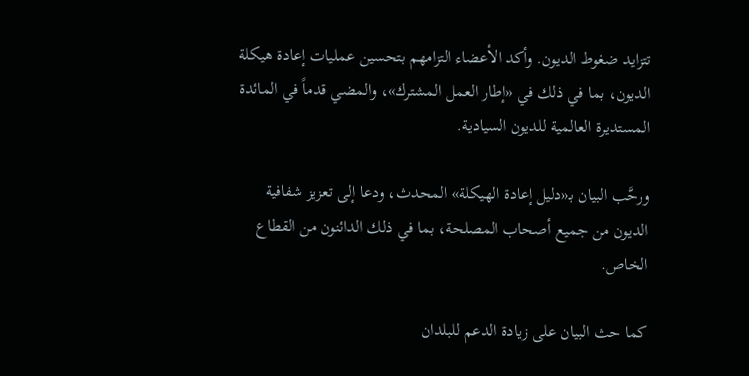تتزايد ضغوط الديون. وأكد الأعضاء التزامهم بتحسين عمليات إعادة هيكلة الديون، بما في ذلك في «إطار العمل المشترك»، والمضي قدماً في المائدة المستديرة العالمية للديون السيادية.

ورحَّب البيان بـ«دليل إعادة الهيكلة» المحدث، ودعا إلى تعزيز شفافية الديون من جميع أصحاب المصلحة، بما في ذلك الدائنون من القطاع الخاص.

كما حث البيان على زيادة الدعم للبلدان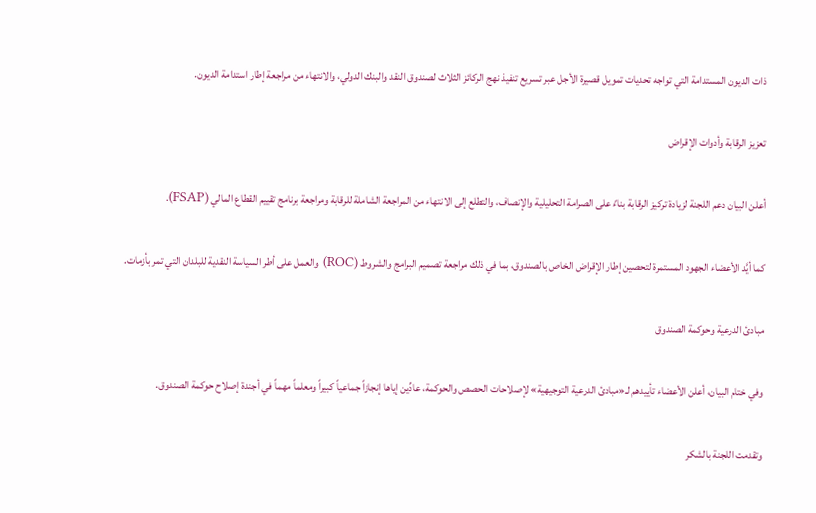ذات الديون المستدامة التي تواجه تحديات تمويل قصيرة الأجل عبر تسريع تنفيذ نهج الركائز الثلاث لصندوق النقد والبنك الدولي، والانتهاء من مراجعة إطار استدامة الديون.

تعزيز الرقابة وأدوات الإقراض

أعلن البيان دعم اللجنة لزيادة تركيز الرقابة بناءً على الصرامة التحليلية والإنصاف، والتطلع إلى الانتهاء من المراجعة الشاملة للرقابة ومراجعة برنامج تقييم القطاع المالي (FSAP).

كما أيَّد الأعضاء الجهود المستمرة لتحصين إطار الإقراض الخاص بالصندوق، بما في ذلك مراجعة تصميم البرامج والشروط (ROC) والعمل على أطر السياسة النقدية للبلدان التي تمر بأزمات.

مبادئ الدرعية وحوكمة الصندوق

وفي ختام البيان، أعلن الأعضاء تأييدهم لـ«مبادئ الدرعية التوجيهية» لإصلاحات الحصص والحوكمة، عادِّين إياها إنجازاً جماعياً كبيراً ومعلماً مهماً في أجندة إصلاح حوكمة الصندوق.

وتقدمت اللجنة بالشكر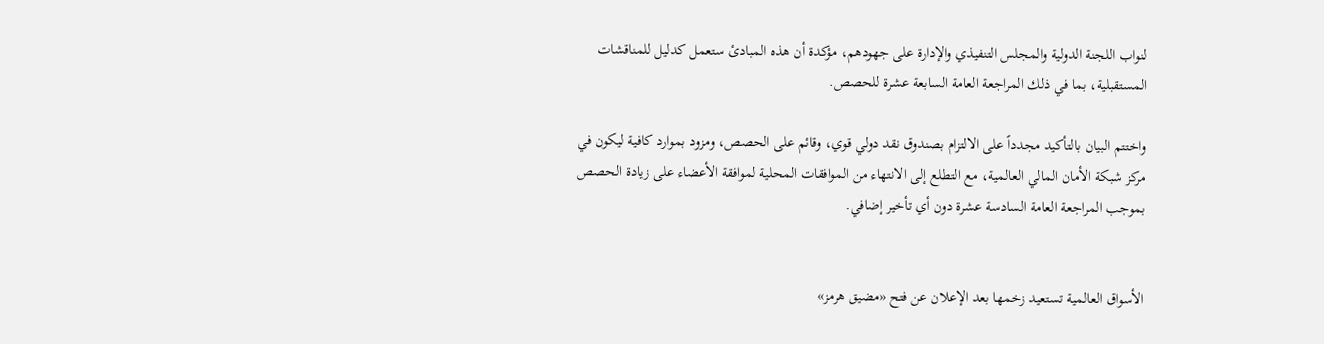لنواب اللجنة الدولية والمجلس التنفيذي والإدارة على جهودهم، مؤكدة أن هذه المبادئ ستعمل كدليل للمناقشات المستقبلية، بما في ذلك المراجعة العامة السابعة عشرة للحصص.

واختتم البيان بالتأكيد مجدداً على الالتزام بصندوق نقد دولي قوي، وقائم على الحصص، ومزود بموارد كافية ليكون في مركز شبكة الأمان المالي العالمية، مع التطلع إلى الانتهاء من الموافقات المحلية لموافقة الأعضاء على زيادة الحصص بموجب المراجعة العامة السادسة عشرة دون أي تأخير إضافي.


الأسواق العالمية تستعيد زخمها بعد الإعلان عن فتح «مضيق هرمز»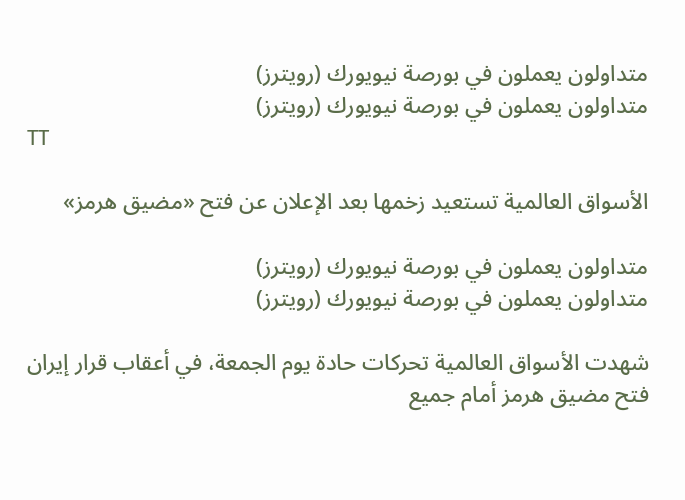متداولون يعملون في بورصة نيويورك (رويترز)
متداولون يعملون في بورصة نيويورك (رويترز)
TT

الأسواق العالمية تستعيد زخمها بعد الإعلان عن فتح «مضيق هرمز»

متداولون يعملون في بورصة نيويورك (رويترز)
متداولون يعملون في بورصة نيويورك (رويترز)

شهدت الأسواق العالمية تحركات حادة يوم الجمعة، في أعقاب قرار إيران فتح مضيق هرمز أمام جميع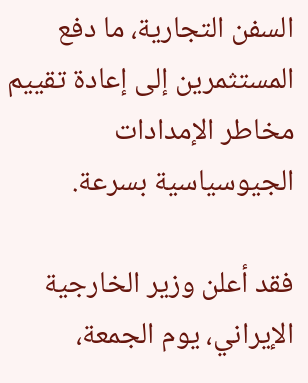السفن التجارية، ما دفع المستثمرين إلى إعادة تقييم مخاطر الإمدادات الجيوسياسية بسرعة.

فقد أعلن وزير الخارجية الإيراني، يوم الجمعة،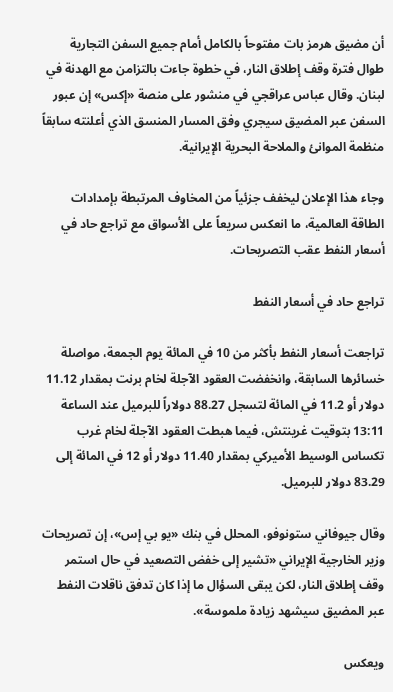أن مضيق هرمز بات مفتوحاً بالكامل أمام جميع السفن التجارية طوال فترة وقف إطلاق النار، في خطوة جاءت بالتزامن مع الهدنة في لبنان. وقال عباس عراقجي في منشور على منصة «إكس» إن عبور السفن عبر المضيق سيجري وفق المسار المنسق الذي أعلنته سابقاً منظمة الموانئ والملاحة البحرية الإيرانية.

وجاء هذا الإعلان ليخفف جزئياً من المخاوف المرتبطة بإمدادات الطاقة العالمية، ما انعكس سريعاً على الأسواق مع تراجع حاد في أسعار النفط عقب التصريحات.

تراجع حاد في أسعار النفط

تراجعت أسعار النفط بأكثر من 10 في المائة يوم الجمعة، مواصلة خسائرها السابقة، وانخفضت العقود الآجلة لخام برنت بمقدار 11.12 دولار أو 11.2 في المائة لتسجل 88.27 دولاراً للبرميل عند الساعة 13:11 بتوقيت غرينتش، فيما هبطت العقود الآجلة لخام غرب تكساس الوسيط الأميركي بمقدار 11.40 دولار أو 12 في المائة إلى 83.29 دولار للبرميل.

وقال جيوفاني ستونوفو، المحلل في بنك «يو بي إس»، إن تصريحات وزير الخارجية الإيراني «تشير إلى خفض التصعيد في حال استمر وقف إطلاق النار، لكن يبقى السؤال ما إذا كان تدفق ناقلات النفط عبر المضيق سيشهد زيادة ملموسة».

ويعكس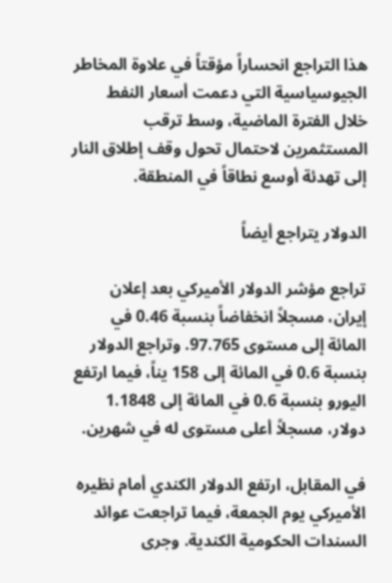هذا التراجع انحساراً مؤقتاً في علاوة المخاطر الجيوسياسية التي دعمت أسعار النفط خلال الفترة الماضية، وسط ترقب المستثمرين لاحتمال تحول وقف إطلاق النار إلى تهدئة أوسع نطاقاً في المنطقة.

الدولار يتراجع أيضاً

تراجع مؤشر الدولار الأميركي بعد إعلان إيران، مسجلاً انخفاضاً بنسبة 0.46 في المائة إلى مستوى 97.765. وتراجع الدولار بنسبة 0.6 في المائة إلى 158 يناً، فيما ارتفع اليورو بنسبة 0.6 في المائة إلى 1.1848 دولار، مسجلاً أعلى مستوى له في شهرين.

في المقابل، ارتفع الدولار الكندي أمام نظيره الأميركي يوم الجمعة، فيما تراجعت عوائد السندات الحكومية الكندية. وجرى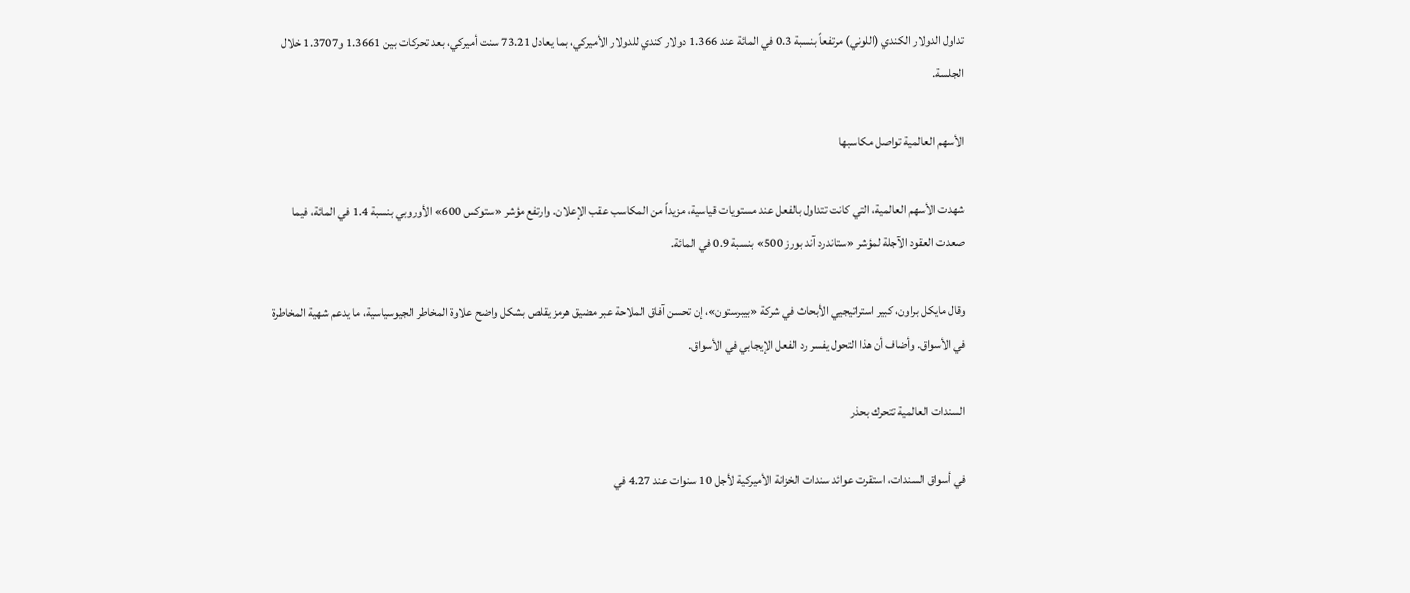تداول الدولار الكندي (اللوني) مرتفعاً بنسبة 0.3 في المائة عند 1.366 دولار كندي للدولار الأميركي، بما يعادل 73.21 سنت أميركي، بعد تحركات بين 1.3661 و1.3707 خلال الجلسة.

الأسهم العالمية تواصل مكاسبها

شهدت الأسهم العالمية، التي كانت تتداول بالفعل عند مستويات قياسية، مزيداً من المكاسب عقب الإعلان. وارتفع مؤشر «ستوكس 600» الأوروبي بنسبة 1.4 في المائة، فيما صعدت العقود الآجلة لمؤشر «ستاندرد آند بورز 500» بنسبة 0.9 في المائة.

وقال مايكل براون، كبير استراتيجيي الأبحاث في شركة «بيبرستون»، إن تحسن آفاق الملاحة عبر مضيق هرمز يقلص بشكل واضح علاوة المخاطر الجيوسياسية، ما يدعم شهية المخاطرة في الأسواق. وأضاف أن هذا التحول يفسر رد الفعل الإيجابي في الأسواق.

السندات العالمية تتحرك بحذر

في أسواق السندات، استقرت عوائد سندات الخزانة الأميركية لأجل 10 سنوات عند 4.27 في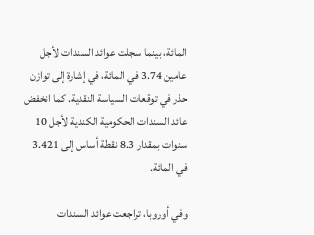المائة، بينما سجلت عوائد السندات لأجل عامين 3.74 في المائة، في إشارة إلى توازن حذر في توقعات السياسة النقدية. كما انخفض عائد السندات الحكومية الكندية لأجل 10 سنوات بمقدار 8.3 نقطة أساس إلى 3.421 في المائة.

وفي أوروبا، تراجعت عوائد السندات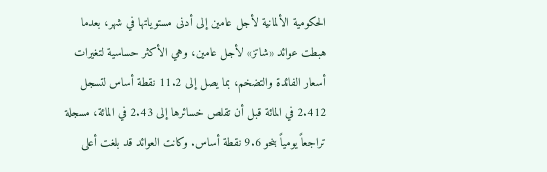الحكومية الألمانية لأجل عامين إلى أدنى مستوياتها في شهر، بعدما هبطت عوائد «شاتز» لأجل عامين، وهي الأكثر حساسية لتغيرات أسعار الفائدة والتضخم، بما يصل إلى 11.2 نقطة أساس لتسجل 2.412 في المائة قبل أن تقلص خسائرها إلى 2.43 في المائة، مسجلة تراجعاً يومياً بنحو 9.6 نقطة أساس. وكانت العوائد قد بلغت أعلى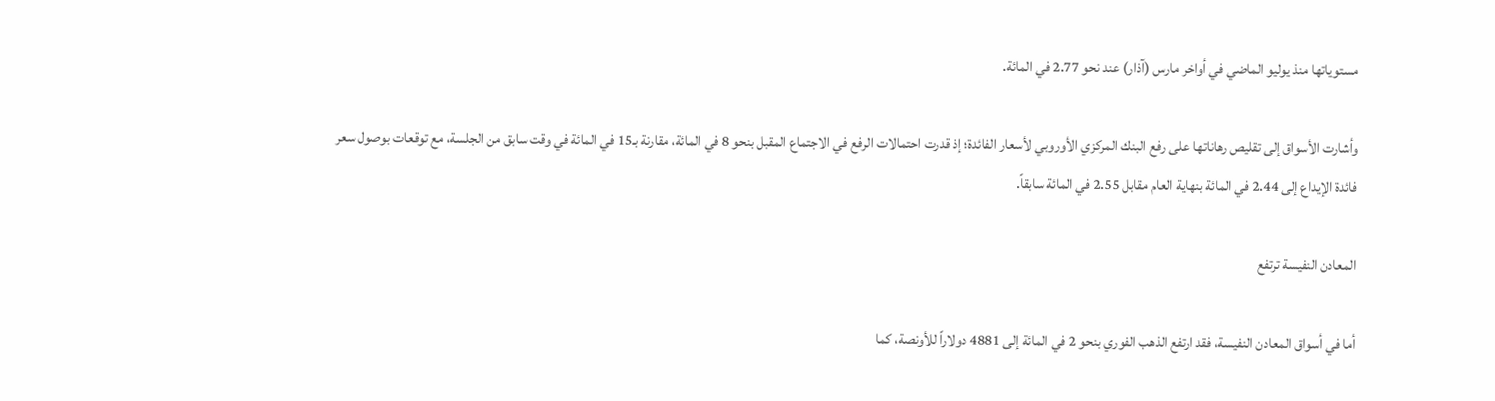مستوياتها منذ يوليو الماضي في أواخر مارس (آذار) عند نحو 2.77 في المائة.

وأشارت الأسواق إلى تقليص رهاناتها على رفع البنك المركزي الأوروبي لأسعار الفائدة؛ إذ قدرت احتمالات الرفع في الاجتماع المقبل بنحو 8 في المائة، مقارنة بـ15 في المائة في وقت سابق من الجلسة، مع توقعات بوصول سعر فائدة الإيداع إلى 2.44 في المائة بنهاية العام مقابل 2.55 في المائة سابقاً.

المعادن النفيسة ترتفع

أما في أسواق المعادن النفيسة، فقد ارتفع الذهب الفوري بنحو 2 في المائة إلى 4881 دولاراً للأونصة، كما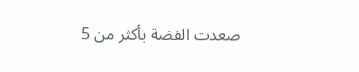صعدت الفضة بأكثر من 5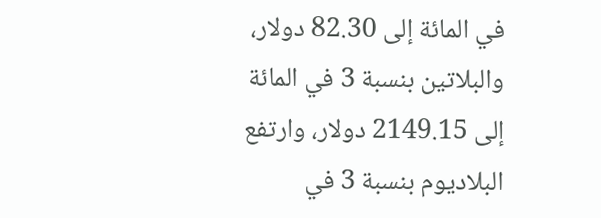في المائة إلى 82.30 دولار، والبلاتين بنسبة 3 في المائة إلى 2149.15 دولار، وارتفع البلاديوم بنسبة 3 في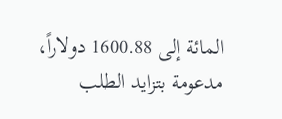المائة إلى 1600.88 دولاراً، مدعومة بتزايد الطلب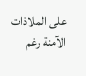على الملاذات الآمنة رغم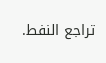تراجع النفط.